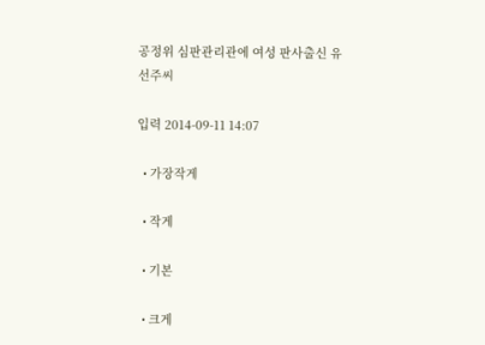공정위 심판관리관에 여성 판사출신 유선주씨

입력 2014-09-11 14:07

  • 가장작게

  • 작게

  • 기본

  • 크게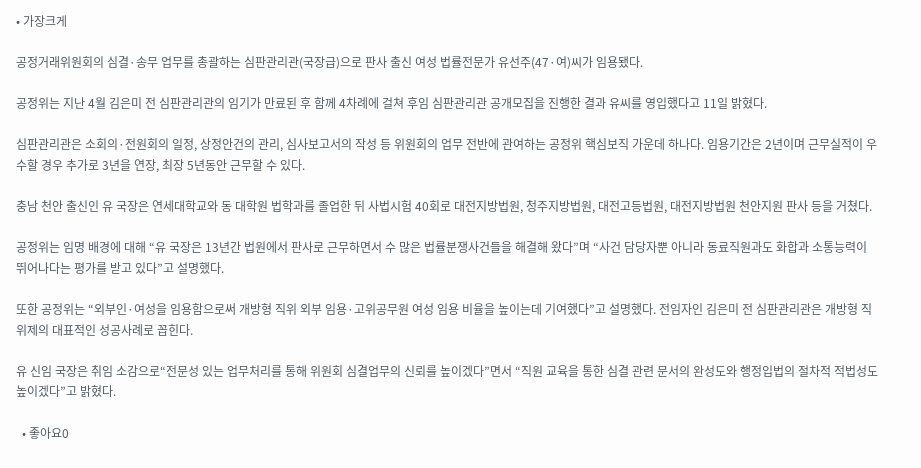• 가장크게

공정거래위원회의 심결·송무 업무를 총괄하는 심판관리관(국장급)으로 판사 출신 여성 법률전문가 유선주(47·여)씨가 임용됐다.

공정위는 지난 4월 김은미 전 심판관리관의 임기가 만료된 후 함께 4차례에 걸쳐 후임 심판관리관 공개모집을 진행한 결과 유씨를 영입했다고 11일 밝혔다.

심판관리관은 소회의·전원회의 일정, 상정안건의 관리, 심사보고서의 작성 등 위원회의 업무 전반에 관여하는 공정위 핵심보직 가운데 하나다. 임용기간은 2년이며 근무실적이 우수할 경우 추가로 3년을 연장, 최장 5년동안 근무할 수 있다.

충남 천안 출신인 유 국장은 연세대학교와 동 대학원 법학과를 졸업한 뒤 사법시험 40회로 대전지방법원, 청주지방법원, 대전고등법원, 대전지방법원 천안지원 판사 등을 거쳤다.

공정위는 임명 배경에 대해 “유 국장은 13년간 법원에서 판사로 근무하면서 수 많은 법률분쟁사건들을 해결해 왔다”며 “사건 담당자뿐 아니라 동료직원과도 화합과 소통능력이 뛰어나다는 평가를 받고 있다”고 설명했다.

또한 공정위는 “외부인·여성을 임용함으로써 개방형 직위 외부 임용·고위공무원 여성 임용 비율을 높이는데 기여했다”고 설명했다. 전임자인 김은미 전 심판관리관은 개방형 직위제의 대표적인 성공사례로 꼽힌다.

유 신임 국장은 취임 소감으로“전문성 있는 업무처리를 통해 위원회 심결업무의 신뢰를 높이겠다”면서 “직원 교육을 통한 심결 관련 문서의 완성도와 행정입법의 절차적 적법성도 높이겠다”고 밝혔다.

  • 좋아요0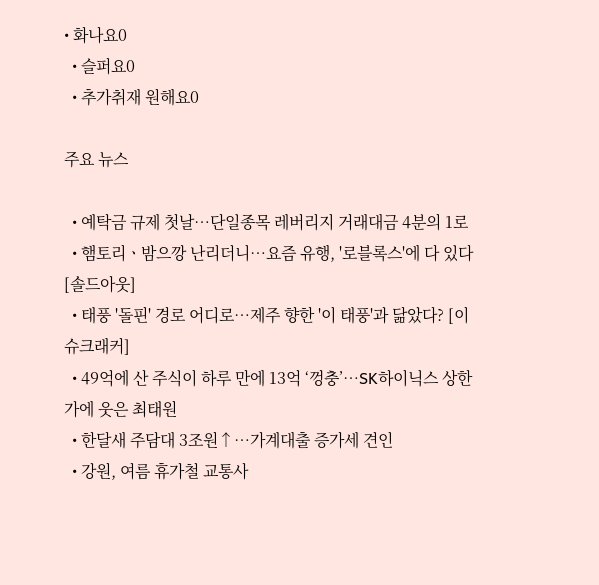• 화나요0
  • 슬퍼요0
  • 추가취재 원해요0

주요 뉴스

  • 예탁금 규제 첫날…단일종목 레버리지 거래대금 4분의 1로
  • 햄토리ㆍ밤으깡 난리더니⋯요즘 유행, '로블록스'에 다 있다 [솔드아웃]
  • 태풍 '돌핀' 경로 어디로…제주 향한 '이 태풍'과 닮았다? [이슈크래커]
  • 49억에 산 주식이 하루 만에 13억 ‘껑충’⋯SK하이닉스 상한가에 웃은 최태원
  • 한달새 주담대 3조원↑⋯가계대출 증가세 견인
  • 강원, 여름 휴가철 교통사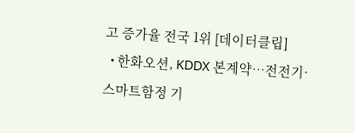고 증가율 전국 1위 [데이터클립]
  • 한화오션, KDDX 본계약…전전기·스마트함정 기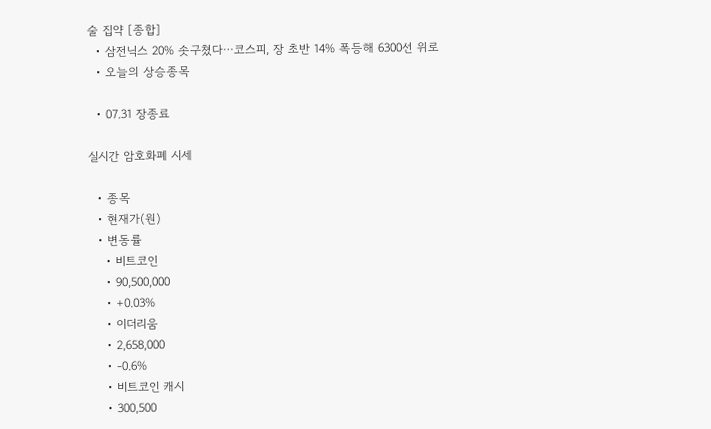술 집약 [종합]
  • 삼전닉스 20% 솟구쳤다⋯코스피, 장 초반 14% 폭등해 6300선 위로
  • 오늘의 상승종목

  • 07.31 장종료

실시간 암호화폐 시세

  • 종목
  • 현재가(원)
  • 변동률
    • 비트코인
    • 90,500,000
    • +0.03%
    • 이더리움
    • 2,658,000
    • -0.6%
    • 비트코인 캐시
    • 300,500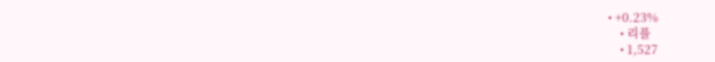• +0.23%
    • 리플
    • 1,527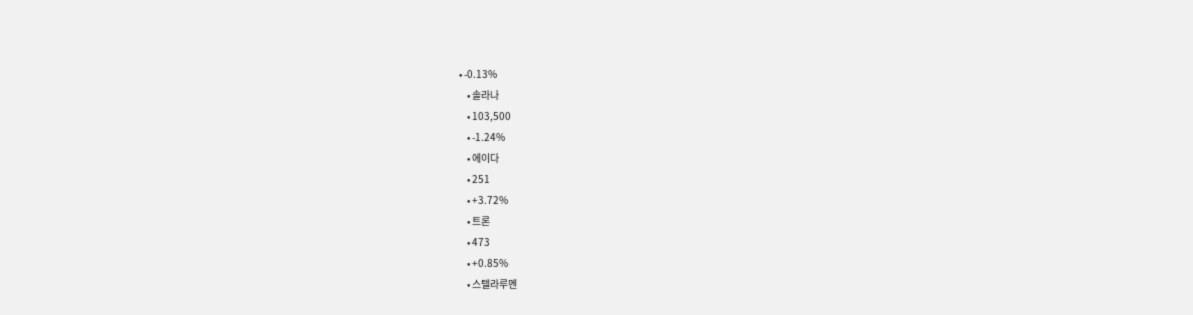• -0.13%
    • 솔라나
    • 103,500
    • -1.24%
    • 에이다
    • 251
    • +3.72%
    • 트론
    • 473
    • +0.85%
    • 스텔라루멘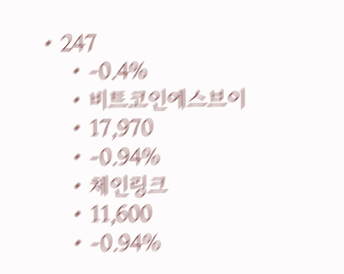• 247
    • -0.4%
    • 비트코인에스브이
    • 17,970
    • -0.94%
    • 체인링크
    • 11,600
    • -0.94%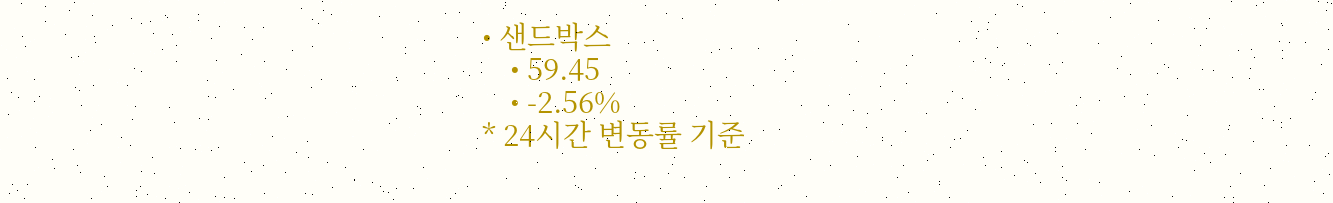• 샌드박스
    • 59.45
    • -2.56%
* 24시간 변동률 기준